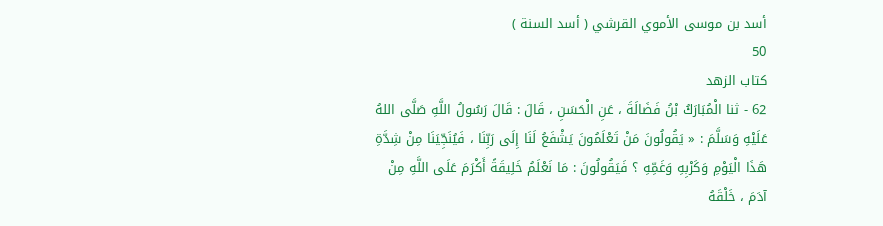أسد بن موسى الأموي القرشي ( أسد السنة )
50
كتاب الزهد
62 - ثنا الْمُبَارَكُ بْنُ فَضَالَةَ ، عَنِ الْحَسَنِ ، قَالَ : قَالَ رَسُولُ اللَّهِ صَلَّى اللهُ عَلَيْهِ وَسَلَّمَ : « يَقُولُونَ مَنْ تَعْلَمُونَ يَشْفَعُ لَنَا إِلَى رَبِّنَا ، فَيُنَجِّيَنَا مِنْ شِدَّةِ هَذَا الْيَوْمِ وَكَرْبِهِ وَغَمِّهِ ؟ فَيَقُولُونَ : مَا نَعْلَمُ خَلِيقَةً أَكْرَمَ عَلَى اللَّهِ مِنْ آدَمَ ، خَلْقَهُ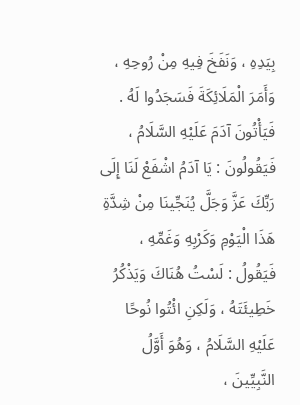بِيَدِهِ ، وَنَفَخَ فِيهِ مِنْ رُوحِهِ ، وَأَمَرَ الْمَلَائِكَةَ فَسَجَدُوا لَهُ . فَيَأْتُونَ آدَمَ عَلَيْهِ السَّلَامُ ، فَيَقُولُونَ : يَا آدَمُ اشْفَعْ لَنَا إِلَى رَبِّكَ عَزَّ وَجَلَّ يُنَجِّينَا مِنْ شِدَّةِ هَذَا الْيَوْمِ وَكَرْبِهِ وَغَمِّهِ ، فَيَقُولُ : لَسْتُ هُنَاكَ وَيَذْكُرُ خَطِيئَتَهُ ، وَلَكِنِ ائْتُوا نُوحًا عَلَيْهِ السَّلَامُ ، وَهُوَ أَوَّلُ النَّبِيِّينَ ،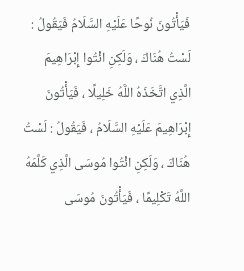فَيَأْتُونَ نُوحًا عَلَيْهِ السَّلَامُ فَيَقُولُ : لَسْتُ هُنَاكَ ، وَلَكِنِ ائْتُوا إِبْرَاهِيمَ الَّذِي اتَّخَذَهُ اللَّهُ خَلِيلًا ، فَيَأْتُونَ إِبْرَاهِيمَ عَلَيْهِ السَّلَامُ ، فَيَقُولُ : لَسْتُ هُنَاكَ ، وَلَكِنِ ائْتُوا مُوسَى الَّذِي كَلَّمَهُ اللَّهُ تَكْلِيمًا ، فَيَأْتُونَ مُوسَى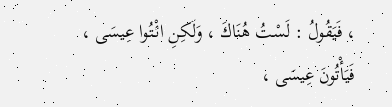، فَيَقُولُ : لَسْتُ هُنَاكَ ، وَلَكِنِ ائْتُوا عِيسَى ، فَيَأْتُونَ عِيسَى ،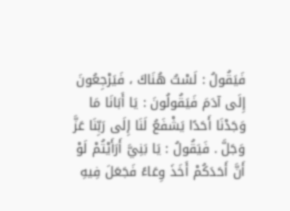فَيَقُولُ : لَسْتُ هُنَاكَ ، فَيَرْجِعُونَ إِلَى آدَمَ فَيَقُولُونَ : يَا أَبَانَا مَا وَجَدْنَا أَحَدًا يَشْفَعُ لَنَا إِلَى رَبِّنَا عَزَّ وَجَلَّ . فَيَقُولُ : يَا بَنِيَّ أَرَأَيْتُمْ لَوْ أَنَّ أَحَدَكُمْ أَخَذَ وِعَاءً فَجَعَلَ فِيهِ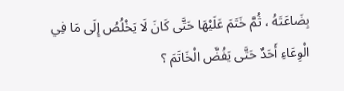بِضَاعَتَهُ ، ثُمَّ خَتَمَ عَلَيْهَا حَتَّى كَانَ لَا يَخْلُصُ إِلَى مَا فِي الْوِعَاءِ أَحَدٌ حَتَّى يَفُضَّ الْخَاتَمَ ؟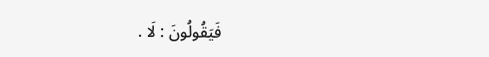فَيَقُولُونَ : لَا .